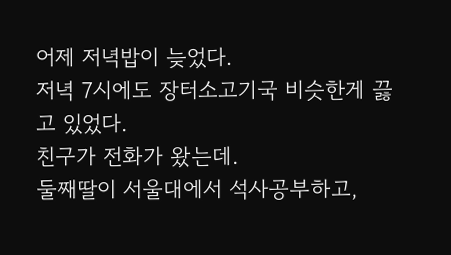어제 저녁밥이 늦었다.
저녁 7시에도 장터소고기국 비슷한게 끓고 있었다.
친구가 전화가 왔는데.
둘째딸이 서울대에서 석사공부하고,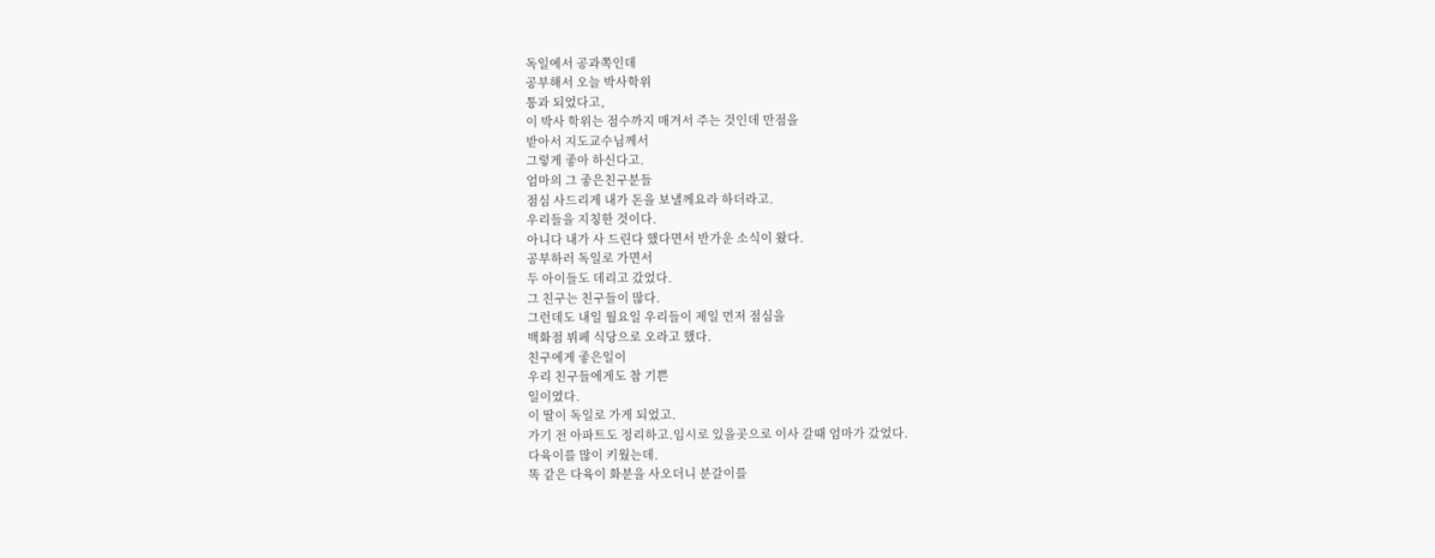독일에서 공과쪽인데
공부해서 오늘 박사학위
통과 되었다고,
이 박사 학위는 점수까지 매겨서 주는 것인데 만점을
받아서 지도교수님께서
그렇게 좋아 하신다고.
엄마의 그 좋은친구분들
점심 사드리게 내가 돈을 보낼께요라 하더라고.
우리들을 지칭한 것이다.
아니다 내가 사 드린다 했다면서 반가운 소식이 왔다.
공부하러 독일로 가면서
두 아이들도 데리고 갔었다.
그 친구는 친구들이 많다.
그런데도 내일 월요일 우리들이 제일 먼저 점심을
백화점 뷔페 식당으로 오라고 했다.
친구에게 좋은일이
우리 친구들에게도 참 기쁜
일이였다.
이 딸이 독일로 가게 되었고.
가기 전 아파트도 정리하고.임시로 있을곳으로 이사 갈때 엄마가 갔었다.
다육이를 많이 키웠는데.
똑 같은 다육이 화분을 사오더니 분갈이를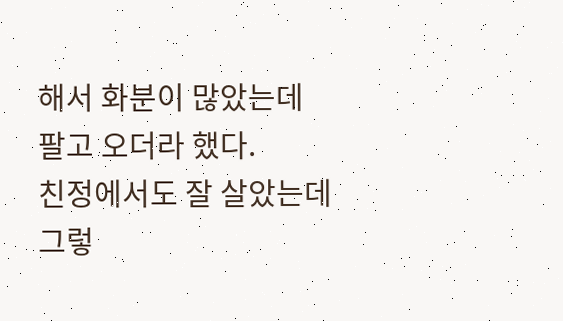해서 화분이 많았는데
팔고 오더라 했다.
친정에서도 잘 살았는데
그렇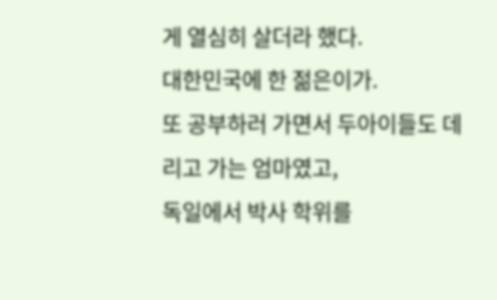게 열심히 살더라 했다.
대한민국에 한 젊은이가.
또 공부하러 가면서 두아이들도 데리고 가는 엄마였고,
독일에서 박사 학위를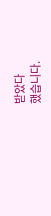받았다
했습니다.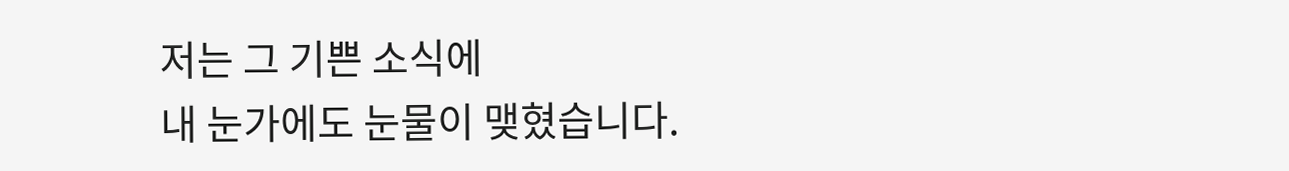저는 그 기쁜 소식에
내 눈가에도 눈물이 맺혔습니다.